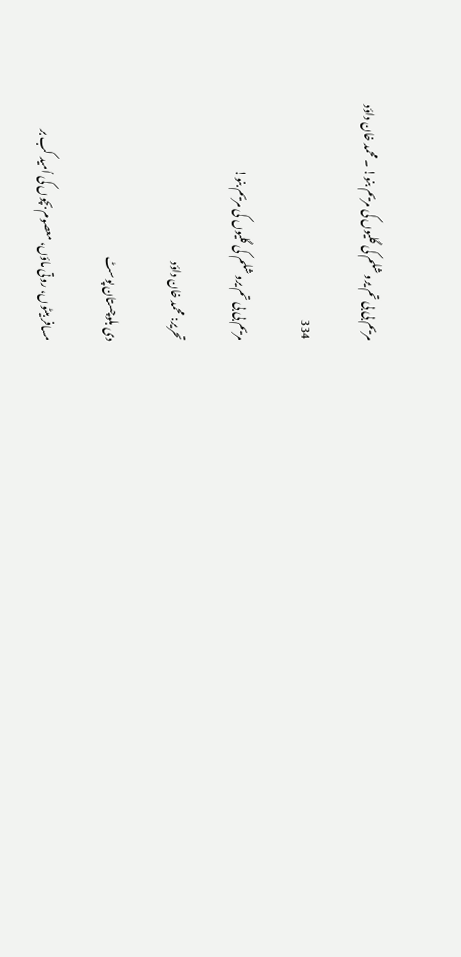مریم بی بی تم یرو شلم کی گلیوں کی مریم بنو! ۔ محمد خان داؤد

334

مریم بی بی تم یرو شلم کی گلیوں کی مریم بنو!

تحریر: محمد خان داؤد

دی بلوچستان پوسٹ

مسافر بیٹوں، روتی ماؤں، معصوم بچوں کی اُمید کب بر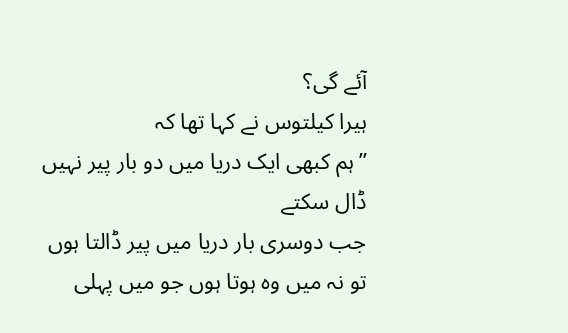آئے گی؟
ہیرا کیلتوس نے کہا تھا کہ
”ہم کبھی ایک دریا میں دو بار پیر نہیں ڈال سکتے
جب دوسری بار دریا میں پیر ڈالتا ہوں تو نہ میں وہ ہوتا ہوں جو میں پہلی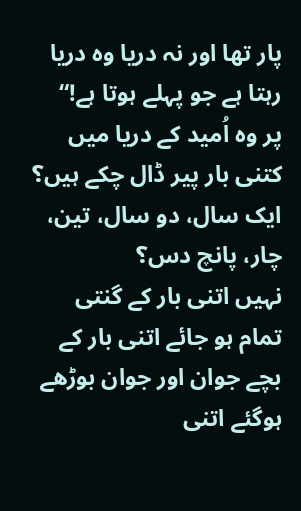پار تھا اور نہ دریا وہ دریا رہتا ہے جو پہلے ہوتا ہے!“
پر وہ اُمید کے دریا میں کتنی بار پیر ڈال چکے ہیں؟
ایک سال، دو سال، تین، چار، پانچ دس؟
نہیں اتنی بار کے گنتی تمام ہو جائے اتنی بار کے بچے جوان اور جوان بوڑھے ہوگئے اتنی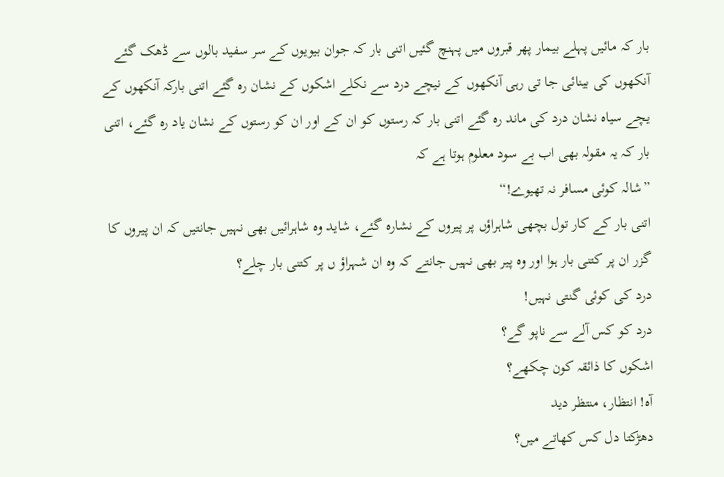بار کہ مائیں پہلے بیمار پھر قبروں میں پہنچ گئیں اتنی بار کہ جوان بیویوں کے سر سفید بالوں سے ڈھک گئے آنکھوں کی بینائی جا تی رہی آنکھوں کے نیچے درد سے نکلے اشکوں کے نشان رہ گئے اتنی بارکہ آنکھوں کے یچے سیاہ نشان درد کی ماند رہ گئے اتنی بار کہ رستوں کو ان کے اور ان کو رستوں کے نشان یاد رہ گئے، اتنی بار کہ یہ مقولہ بھی اب بے سود معلوم ہوتا ہے کہ
”شالہ کوئی مسافر نہ تھیوے!“
اتنی بار کے کار تول بچھی شاہراؤں پر پیروں کے نشارہ گئے، شاید وہ شاہرائیں بھی نہیں جانتیں کہ ان پیروں کا گزر ان پر کتنی بار ہوا اور وہ پیر بھی نہیں جانتے کہ وہ ان شہراؤ ں پر کتنی بار چلے؟
درد کی کوئی گنتی نہیں!
درد کو کس آلے سے ناپو گے؟
اشکوں کا ذائقہ کون چکھے؟
آہ! انتظار، منتظر دید
دھڑکتا دل کس کھاتے میں؟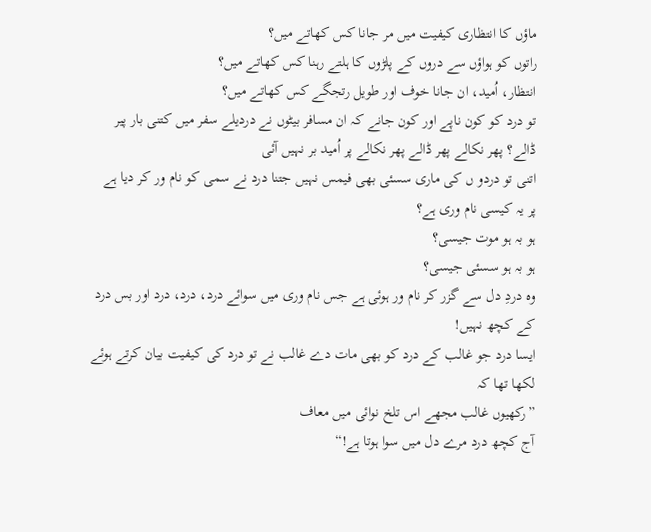ماؤں کا انتظاری کیفیت میں مر جانا کس کھاتے میں؟
راتوں کو ہواؤں سے دروں کے پلڑوں کا ہلتے رہنا کس کھاتے میں؟
انتظار، اُمید، ان جانا خوف اور طویل رتجگے کس کھاتے میں؟
تو درد کو کون ناپے اور کون جانے کہ ان مسافر بیٹوں نے دردیلے سفر میں کتنی بار پیر ڈالے؟ پھر نکالے پھر ڈالے پھر نکالے پر اُمید بر نہیں آئی
اتنی تو دردو ں کی ماری سسئی بھی فیمس نہیں جتنا درد نے سمی کو نام ور کر دیا ہے
پر یہ کیسی نام وری ہے؟
ہو بہ ہو موت جیسی؟
ہو بہ ہو سسئی جیسی؟
وہ دردِ دل سے گزر کر نام ور ہوئی ہے جس نام وری میں سوائے درد، درد، درد اور بس درد کے کچھ نہیں!
ایسا درد جو غالب کے درد کو بھی مات دے غالب نے تو درد کی کیفیت بیان کرتے ہوئے لکھا تھا کہ
”رکھیوں غالب مجھے اس تلخ نوائی میں معاف
آج کچھ درد مرے دل میں سوا ہوتا ہے!“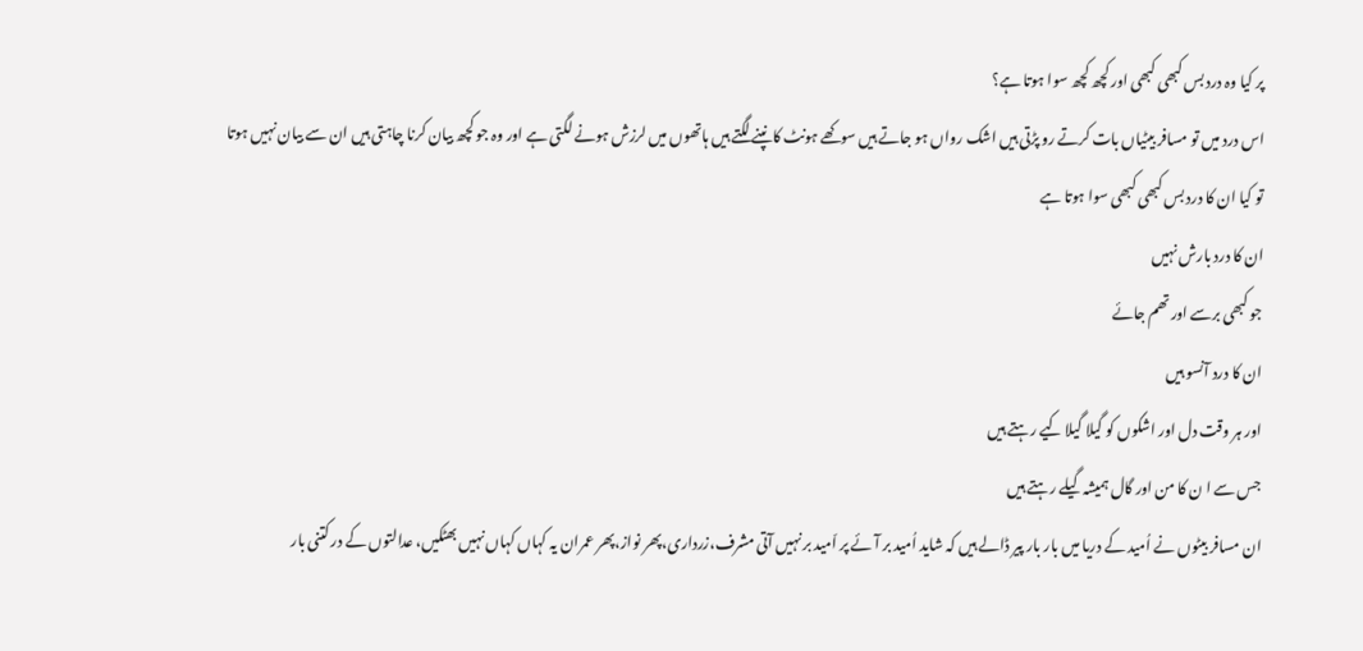پر کیا وہ درد بس کبھی کبھی اور کچھ کچھ سوا ہوتا ہے؟
اس درد میں تو مسافر بیٹیاں بات کرتے رو پڑتی ہیں اشک رواں ہو جاتے ہیں سوکھے ہونٹ کانپنے لگتے ہیں ہاتھوں میں لرزش ہونے لگتی ہے اور وہ جو کچھ بیان کرنا چاہتی ہیں ان سے بیان نہیں ہوتا
تو کیا ان کا درد بس کبھی کبھی سوا ہوتا ہے
ان کا درد بارش نہیں
جو کبھی برسے اور تھم جائے
ان کا درد آنسو ہیں
اور ہر وقت دل اور اشکوں کو گیلا گیلا کیے رہتے ہیں
جس سے ا ن کا من اور گال ہمیشہ گیلے رہتے ہیں
ان مسافر بیٹوں نے اُمید کے دریا میں بار بار پیر ڈالے ہیں کہ شاید اُمید بر آئے پر اّمید بر نہیں آتی مشرف،زرداری،پھر نواز،پھر عمران یہ کہاں کہاں نہیں بھٹکیں، عدالتوں کے در کتنی بار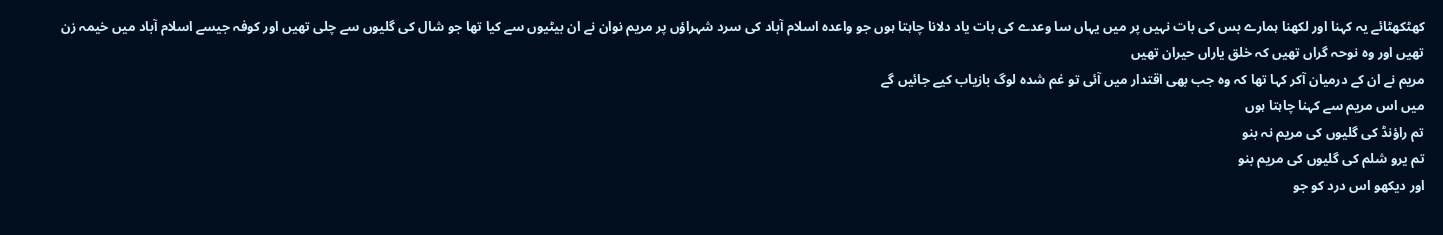کھٹکھٹائے یہ کہنا اور لکھنا ہمارے بس کی بات نہیں پر میں یہاں سا وعدے کی بات یاد دلانا چاہتا ہوں جو واعدہ اسلام آباد کی سرد شہراؤں پر مریم نوان نے ان بیٹیوں سے کیا تھا جو شال کی گلیوں سے چلی تھیں اور کوفہ جیسے اسلام آباد میں خیمہ زن تھیں اور وہ نوحہ گراں تھیں کہ خلق یاراں حیران تھیں
مریم نے ان کے درمیان آکر کہا تھا کہ وہ جب بھی اقتدار میں آئی تو غم شدہ لوگ بازیاب کیے جائیں گے
میں اس مریم سے کہنا چاہتا ہوں
تم راؤنڈ کی گلیوں کی مریم نہ بنو
تم یرو شلم کی گلیوں کی مریم بنو
اور دیکھو اس درد کو جو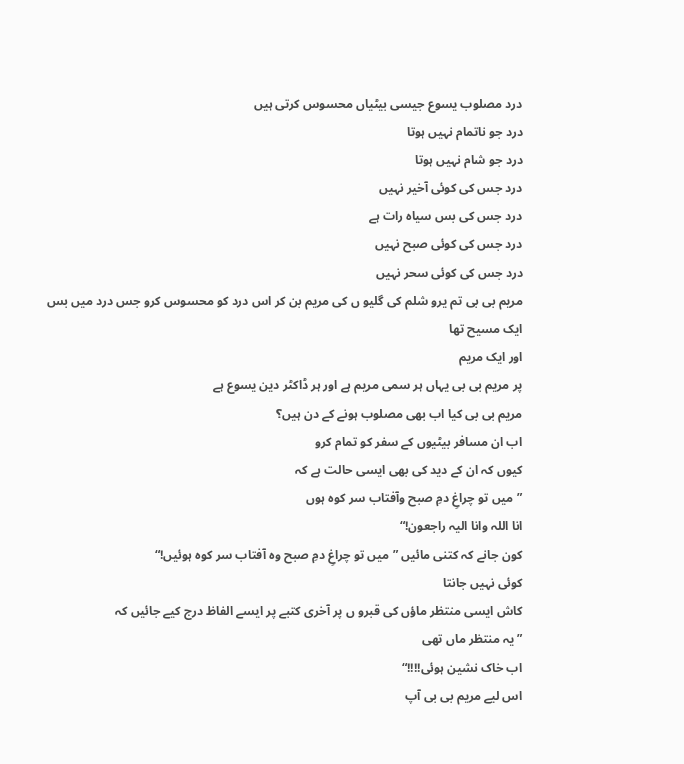درد مصلوب یسوع جیسی بیٹیاں محسوس کرتی ہیں
درد جو ناتمام نہیں ہوتا
درد جو شام نہیں ہوتا
درد جس کی کوئی آخیر نہیں
درد جس کی بس سیاہ رات ہے
درد جس کی کوئی صبح نہیں
درد جس کی کوئی سحر نہیں
مریم بی بی تم یرو شلم کی گلیو ں کی مریم بن کر اس درد کو محسوس کرو جس درد میں بس
ایک مسیح تھا
اور ایک مریم
پر مریم بی بی یہاں ہر سمی مریم ہے اور ہر ڈاکٹر دین یسوع ہے
مریم بی بی کیا اب بھی مصلوب ہونے کے دن ہیں؟
اب ان مسافر بیٹیوں کے سفر کو تمام کرو
کیوں کہ ان کے دید کی بھی ایسی حالت ہے کہ
”میں تو چراغِ دمِ صبح وآفتاب سر کوہ ہوں
انا اللہ وانا الیہ راجعون!“
کون جانے کہ کتنی مائیں ”میں تو چراغِ دمِ صبح وہ آفتاب سر کوہ ہوئیں!“
کوئی نہیں جانتا
کاش ایسی منتظر ماؤں کی قبرو ں پر آخری کتبے پر ایسے الفاظ درج کیے جائیں کہ
”یہ منتظر ماں تھی
اب خاک نشین ہوئی!!!!“
اس لیے مریم بی بی آپ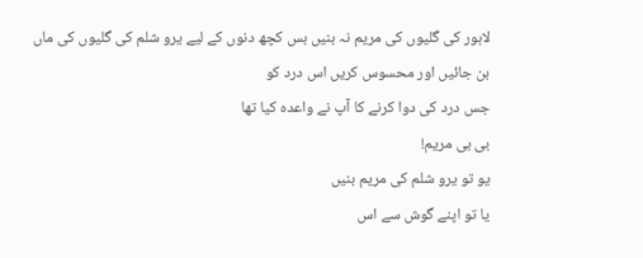لاہور کی گلیوں کی مریم نہ بنیں بس کچھ دنوں کے لیے یرو شلم کی گلیوں کی ماں بن جائیں اور محسوس کریں اس درد کو
جس درد کی دوا کرنے کا آپ نے واعدہ کیا تھا
بی بی مریم!
یو تو یرو شلم کی مریم بنیں
یا تو اپنے گوش سے اس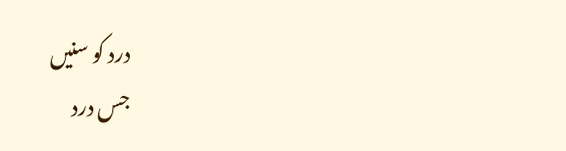درد کو سنیں
جس درد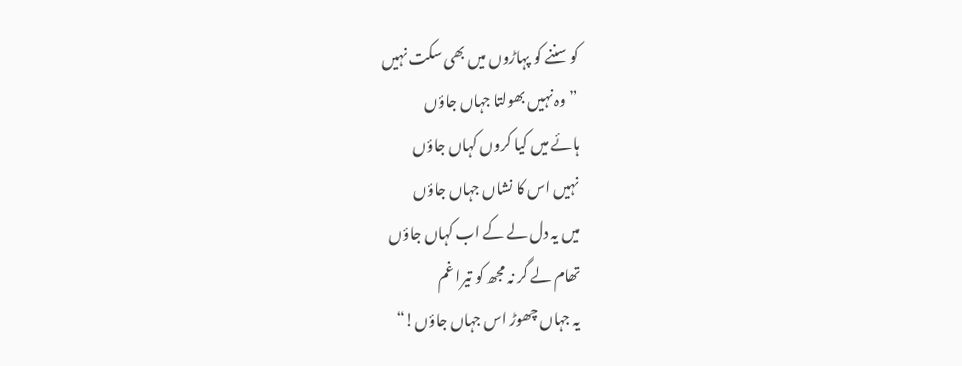کو سننے کو پہاڑوں میں بھی سکت نہیں
”وہ نہیں بھولتا جہاں جاؤں
ہائے میں کیا کروں کہاں جاؤں
نہیں اس کا نشاں جہاں جاؤں
میں یہ دل لے کے اب کہاں جاؤں
تھام لے گر نہ مجھ کو تیرا غم
یہ جہاں چھوڑ اس جہاں جاؤں!“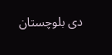دی بلوچستان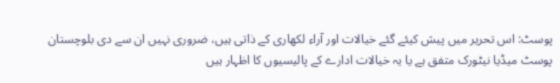پوسٹ: اس تحریر میں پیش کیئے گئے خیالات اور آراء لکھاری کے ذاتی ہیں، ضروری نہیں ان سے دی بلوچستان پوسٹ میڈیا نیٹورک متفق ہے یا یہ خیالات ادارے کے پالیسیوں کا اظہار ہیں